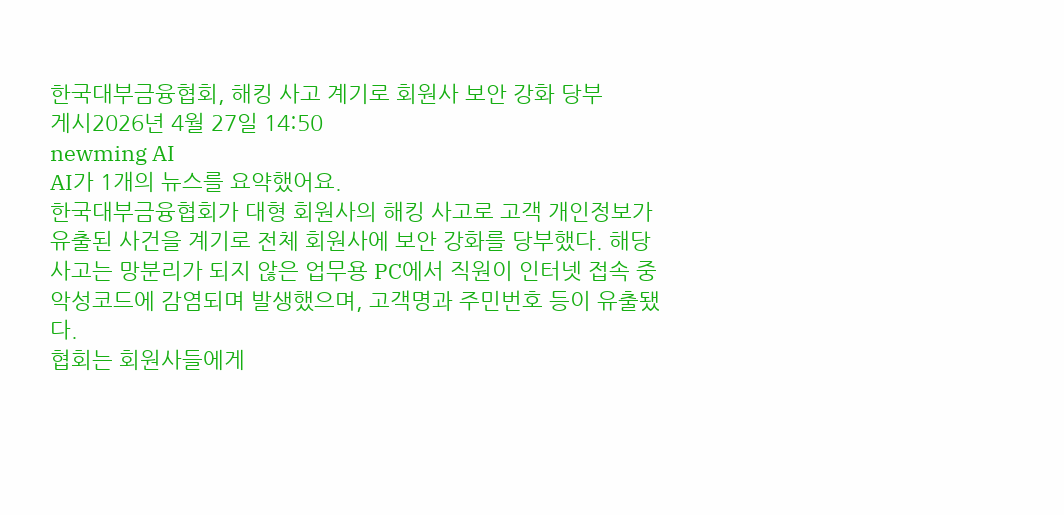한국대부금융협회, 해킹 사고 계기로 회원사 보안 강화 당부
게시2026년 4월 27일 14:50
newming AI
AI가 1개의 뉴스를 요약했어요.
한국대부금융협회가 대형 회원사의 해킹 사고로 고객 개인정보가 유출된 사건을 계기로 전체 회원사에 보안 강화를 당부했다. 해당 사고는 망분리가 되지 않은 업무용 PC에서 직원이 인터넷 접속 중 악성코드에 감염되며 발생했으며, 고객명과 주민번호 등이 유출됐다.
협회는 회원사들에게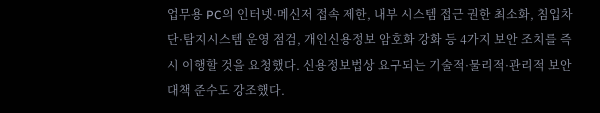업무용 PC의 인터넷·메신저 접속 제한, 내부 시스템 접근 권한 최소화, 침입차단·탐지시스템 운영 점검, 개인신용정보 암호화 강화 등 4가지 보안 조치를 즉시 이행할 것을 요청했다. 신용정보법상 요구되는 기술적·물리적·관리적 보안대책 준수도 강조했다.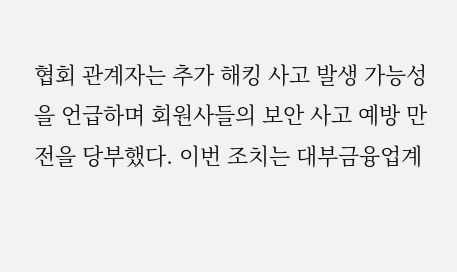협회 관계자는 추가 해킹 사고 발생 가능성을 언급하며 회원사들의 보안 사고 예방 만전을 당부했다. 이번 조치는 대부금융업계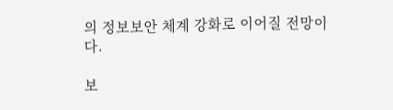의 정보보안 체계 강화로 이어질 전망이다.

보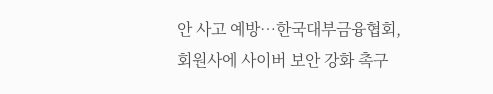안 사고 예방…한국대부금융협회, 회원사에 사이버 보안 강화 촉구